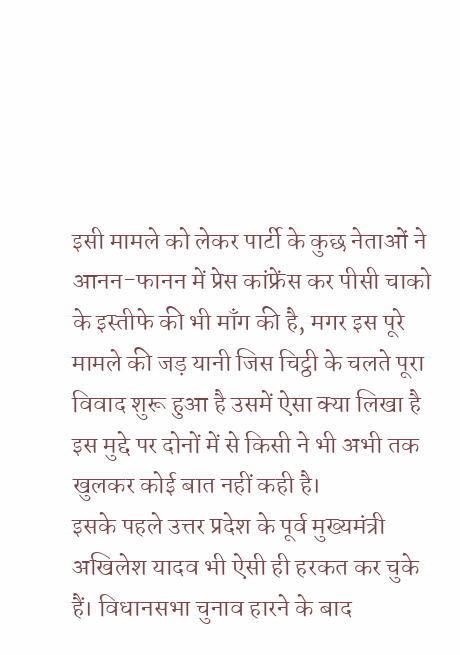इसी मामले को लेकर पार्टी के कुछ नेताओं ने आनन-फानन में प्रेस कांफ्रेंस कर पीसी चाको के इस्तीफे की भी माँग की है, मगर इस पूरे मामले की जड़ यानी जिस चिट्ठी के चलते पूरा विवाद शुरू हुआ है उसमें ऐसा क्या लिखा है इस मुद्दे पर दोनों में से किसी ने भी अभी तक खुलकर कोई बात नहीं कही है।
इसके पहले उत्तर प्रदेश के पूर्व मुख्यमंत्री अखिलेश यादव भी ऐसी ही हरकत कर चुके हैं। विधानसभा चुनाव हारने के बाद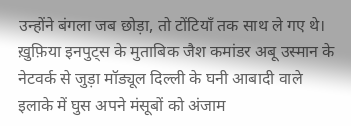उन्होंने बंगला जब छोड़ा, तो टोंटियाँ तक साथ ले गए थे।
ख़ुफ़िया इनपुट्स के मुताबिक जैश कमांडर अबू उस्मान के नेटवर्क से जुड़ा मॉड्यूल दिल्ली के घनी आबादी वाले इलाके में घुस अपने मंसूबों को अंजाम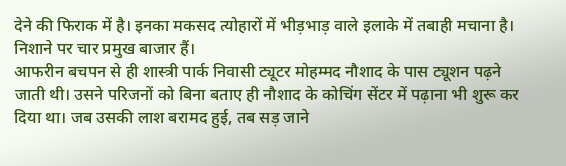देने की फिराक में है। इनका मकसद त्योहारों में भीड़भाड़ वाले इलाके में तबाही मचाना है। निशाने पर चार प्रमुख बाजार हैं।
आफरीन बचपन से ही शास्त्री पार्क निवासी ट्यूटर मोहम्मद नौशाद के पास ट्यूशन पढ़ने जाती थी। उसने परिजनों को बिना बताए ही नौशाद के कोचिंग सेंटर में पढ़ाना भी शुरू कर दिया था। जब उसकी लाश बरामद हुई, तब सड़ जाने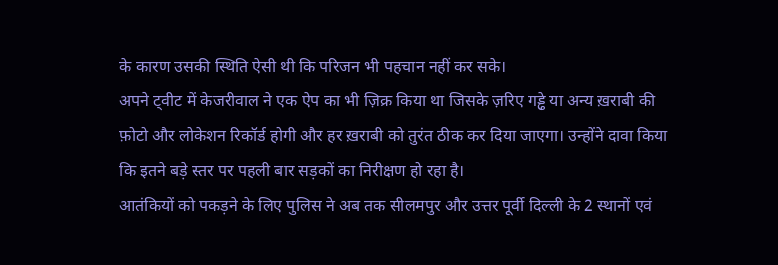के कारण उसकी स्थिति ऐसी थी कि परिजन भी पहचान नहीं कर सके।
अपने ट्वीट में केजरीवाल ने एक ऐप का भी ज़िक्र किया था जिसके ज़रिए गड्ढे या अन्य ख़राबी की फ़ोटो और लोकेशन रिकॉर्ड होगी और हर ख़राबी को तुरंत ठीक कर दिया जाएगा। उन्होंने दावा किया कि इतने बड़े स्तर पर पहली बार सड़कों का निरीक्षण हो रहा है।
आतंकियों को पकड़ने के लिए पुलिस ने अब तक सीलमपुर और उत्तर पूर्वी दिल्ली के 2 स्थानों एवं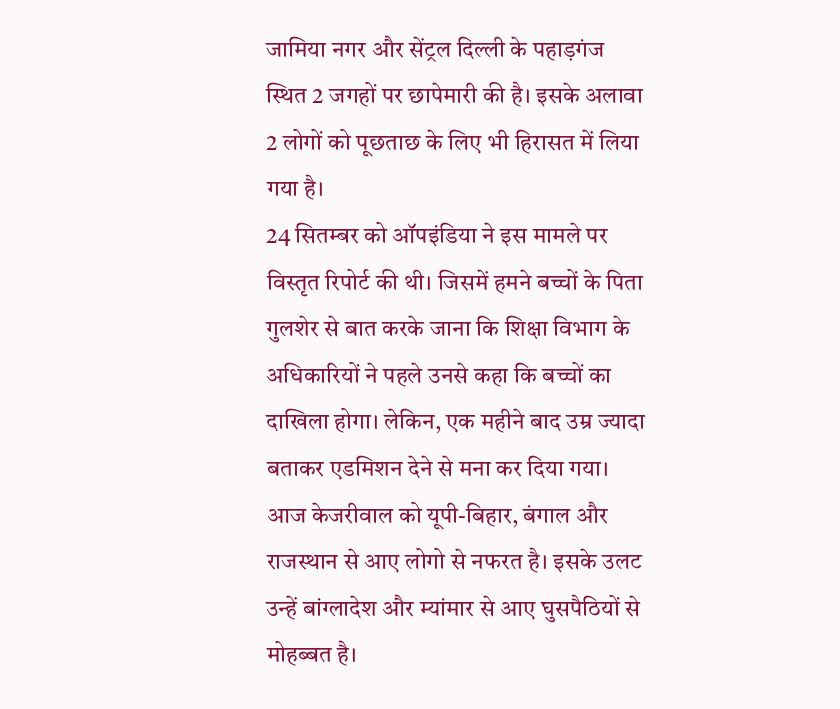जामिया नगर और सेंट्रल दिल्ली के पहाड़गंज स्थित 2 जगहों पर छापेमारी की है। इसके अलावा 2 लोगों को पूछताछ के लिए भी हिरासत में लिया गया है।
24 सितम्बर को ऑपइंडिया ने इस मामले पर विस्तृत रिपोर्ट की थी। जिसमें हमने बच्चों के पिता गुलशेर से बात करके जाना कि शिक्षा विभाग के अधिकारियों ने पहले उनसे कहा कि बच्चों का दाखिला होगा। लेकिन, एक महीने बाद उम्र ज्यादा बताकर एडमिशन देने से मना कर दिया गया।
आज केजरीवाल को यूपी-बिहार, बंगाल और राजस्थान से आए लोगो से नफरत है। इसके उलट उन्हें बांग्लादेश और म्यांमार से आए घुसपैठियों से मोहब्बत है।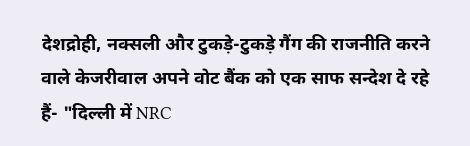देशद्रोही, नक्सली और टुकड़े-टुकड़े गैंग की राजनीति करने वाले केजरीवाल अपने वोट बैंक को एक साफ सन्देश दे रहे हैं- "दिल्ली में NRC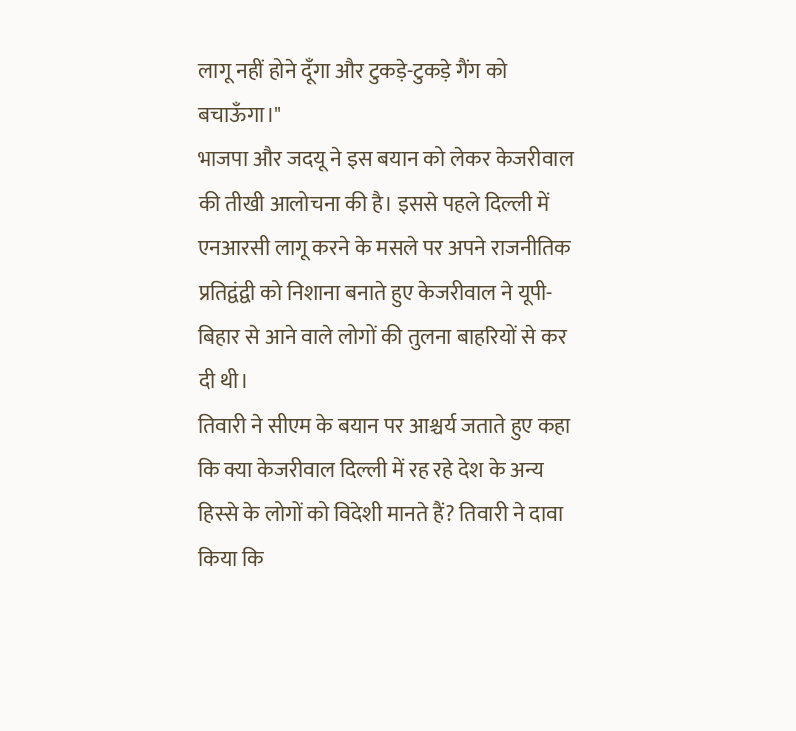लागू नहीं होने दूँगा और टुकड़े-टुकड़े गैंग को बचाऊँगा।"
भाजपा और जदयू ने इस बयान को लेकर केजरीवाल की तीखी आलोचना की है। इससे पहले दिल्ली में एनआरसी लागू करने के मसले पर अपने राजनीतिक प्रतिद्वंद्वी को निशाना बनाते हुए केजरीवाल ने यूपी-बिहार से आने वाले लोगों की तुलना बाहरियों से कर दी थी।
तिवारी ने सीएम के बयान पर आश्चर्य जताते हुए कहा कि क्या केजरीवाल दिल्ली में रह रहे देश के अन्य हिस्से के लोगों को विदेशी मानते हैं? तिवारी ने दावा किया कि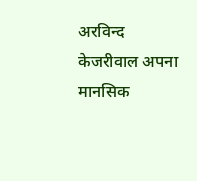अरविन्द केजरीवाल अपना मानसिक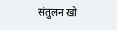संतुलन खो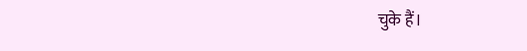चुके हैं।